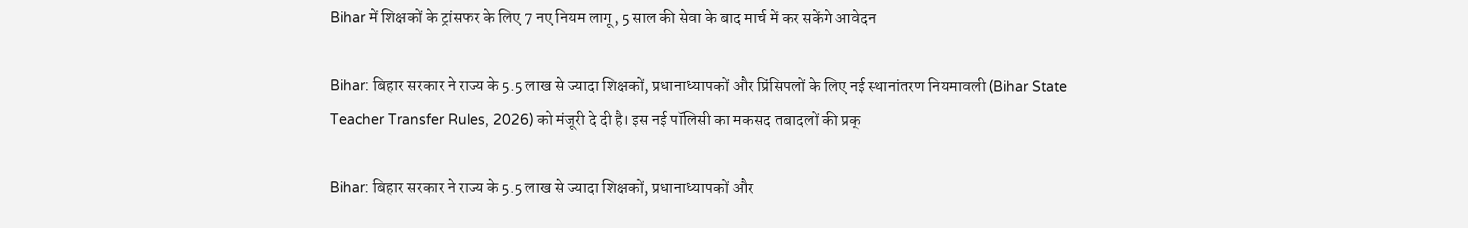Bihar में शिक्षकों के ट्रांसफर के लिए 7 नए नियम लागू, 5 साल की सेवा के बाद मार्च में कर सकेंगे आवेदन

Bihar: बिहार सरकार ने राज्य के 5.5 लाख से ज्यादा शिक्षकों, प्रधानाध्यापकों और प्रिंसिपलों के लिए नई स्थानांतरण नियमावली (Bihar State Teacher Transfer Rules, 2026) को मंजूरी दे दी है। इस नई पॉलिसी का मकसद तबादलों की प्रक्

Bihar: बिहार सरकार ने राज्य के 5.5 लाख से ज्यादा शिक्षकों, प्रधानाध्यापकों और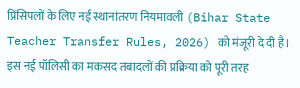प्रिंसिपलों के लिए नई स्थानांतरण नियमावली (Bihar State Teacher Transfer Rules, 2026) को मंजूरी दे दी है। इस नई पॉलिसी का मकसद तबादलों की प्रक्रिया को पूरी तरह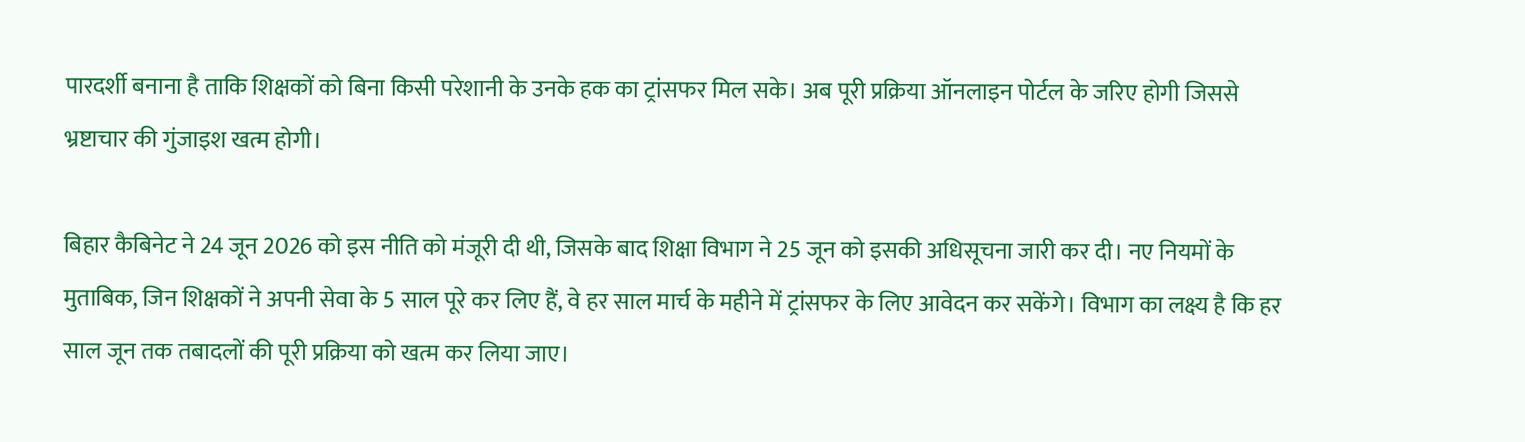पारदर्शी बनाना है ताकि शिक्षकों को बिना किसी परेशानी के उनके हक का ट्रांसफर मिल सके। अब पूरी प्रक्रिया ऑनलाइन पोर्टल के जरिए होगी जिससे भ्रष्टाचार की गुंजाइश खत्म होगी।

बिहार कैबिनेट ने 24 जून 2026 को इस नीति को मंजूरी दी थी, जिसके बाद शिक्षा विभाग ने 25 जून को इसकी अधिसूचना जारी कर दी। नए नियमों के मुताबिक, जिन शिक्षकों ने अपनी सेवा के 5 साल पूरे कर लिए हैं, वे हर साल मार्च के महीने में ट्रांसफर के लिए आवेदन कर सकेंगे। विभाग का लक्ष्य है कि हर साल जून तक तबादलों की पूरी प्रक्रिया को खत्म कर लिया जाए।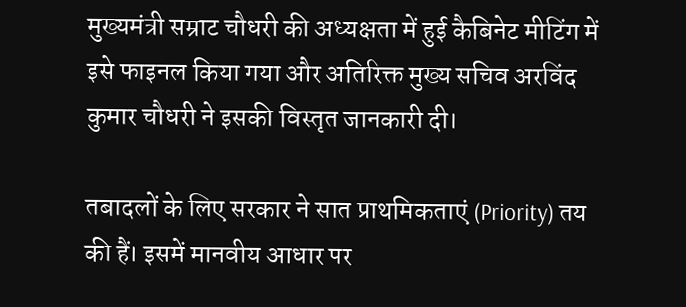मुख्यमंत्री सम्राट चौधरी की अध्यक्षता में हुई कैबिनेट मीटिंग में इसे फाइनल किया गया और अतिरिक्त मुख्य सचिव अरविंद कुमार चौधरी ने इसकी विस्तृत जानकारी दी।

तबादलों के लिए सरकार ने सात प्राथमिकताएं (Priority) तय की हैं। इसमें मानवीय आधार पर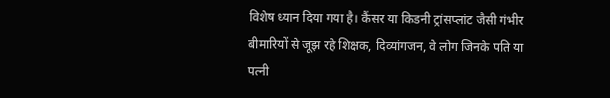विशेष ध्यान दिया गया है। कैंसर या किडनी ट्रांसप्लांट जैसी गंभीर बीमारियों से जूझ रहे शिक्षक, दिव्यांगजन, वे लोग जिनके पति या पत्नी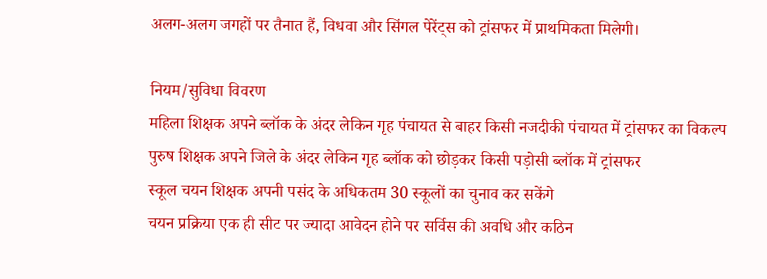अलग-अलग जगहों पर तैनात हैं, विधवा और सिंगल पेरेंट्स को ट्रांसफर में प्राथमिकता मिलेगी।

नियम/सुविधा विवरण
महिला शिक्षक अपने ब्लॉक के अंदर लेकिन गृह पंचायत से बाहर किसी नजदीकी पंचायत में ट्रांसफर का विकल्प
पुरुष शिक्षक अपने जिले के अंदर लेकिन गृह ब्लॉक को छोड़कर किसी पड़ोसी ब्लॉक में ट्रांसफर
स्कूल चयन शिक्षक अपनी पसंद के अधिकतम 30 स्कूलों का चुनाव कर सकेंगे
चयन प्रक्रिया एक ही सीट पर ज्यादा आवेदन होने पर सर्विस की अवधि और कठिन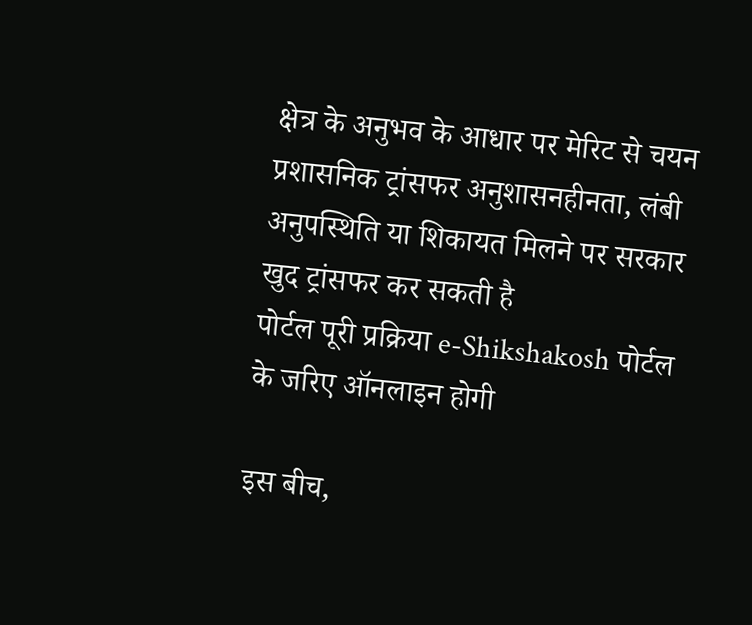क्षेत्र के अनुभव के आधार पर मेरिट से चयन
प्रशासनिक ट्रांसफर अनुशासनहीनता, लंबी अनुपस्थिति या शिकायत मिलने पर सरकार खुद ट्रांसफर कर सकती है
पोर्टल पूरी प्रक्रिया e-Shikshakosh पोर्टल के जरिए ऑनलाइन होगी

इस बीच,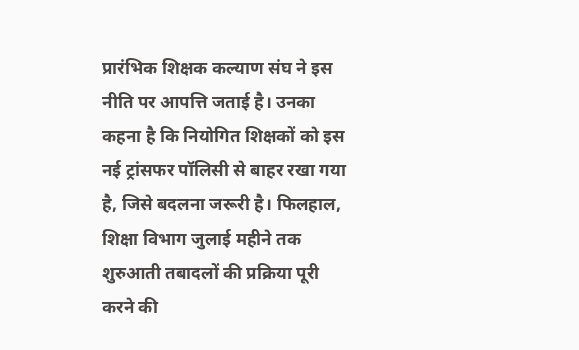प्रारंभिक शिक्षक कल्याण संघ ने इस नीति पर आपत्ति जताई है। उनका कहना है कि नियोगित शिक्षकों को इस नई ट्रांसफर पॉलिसी से बाहर रखा गया है, जिसे बदलना जरूरी है। फिलहाल, शिक्षा विभाग जुलाई महीने तक शुरुआती तबादलों की प्रक्रिया पूरी करने की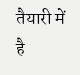तैयारी में है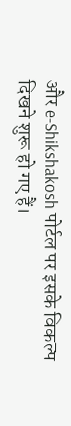और e-Shikshakosh पोर्टल पर इसके विकल्प दिखने शुरू हो गए हैं।